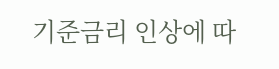기준금리 인상에 따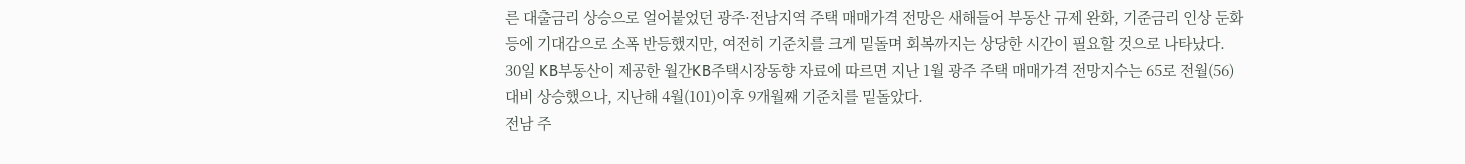른 대출금리 상승으로 얼어붙었던 광주·전남지역 주택 매매가격 전망은 새해들어 부동산 규제 완화, 기준금리 인상 둔화 등에 기대감으로 소폭 반등했지만, 여전히 기준치를 크게 밑돌며 회복까지는 상당한 시간이 필요할 것으로 나타났다.
30일 KB부동산이 제공한 월간KB주택시장동향 자료에 따르면 지난 1월 광주 주택 매매가격 전망지수는 65로 전월(56)대비 상승했으나, 지난해 4월(101)이후 9개월째 기준치를 밑돌았다.
전남 주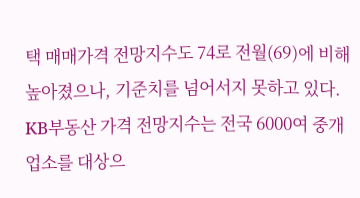택 매매가격 전망지수도 74로 전월(69)에 비해 높아졌으나, 기준치를 넘어서지 못하고 있다.
KB부동산 가격 전망지수는 전국 6000여 중개업소를 대상으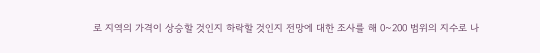로 지역의 가격이 상승할 것인지 하락할 것인지 전망에 대한 조사를 해 0~200 범위의 지수로 나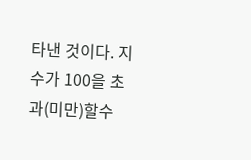타낸 것이다. 지수가 100을 초과(미만)할수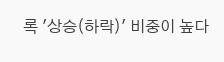록 '상승(하락)' 비중이 높다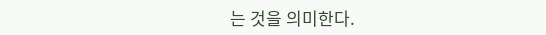는 것을 의미한다.